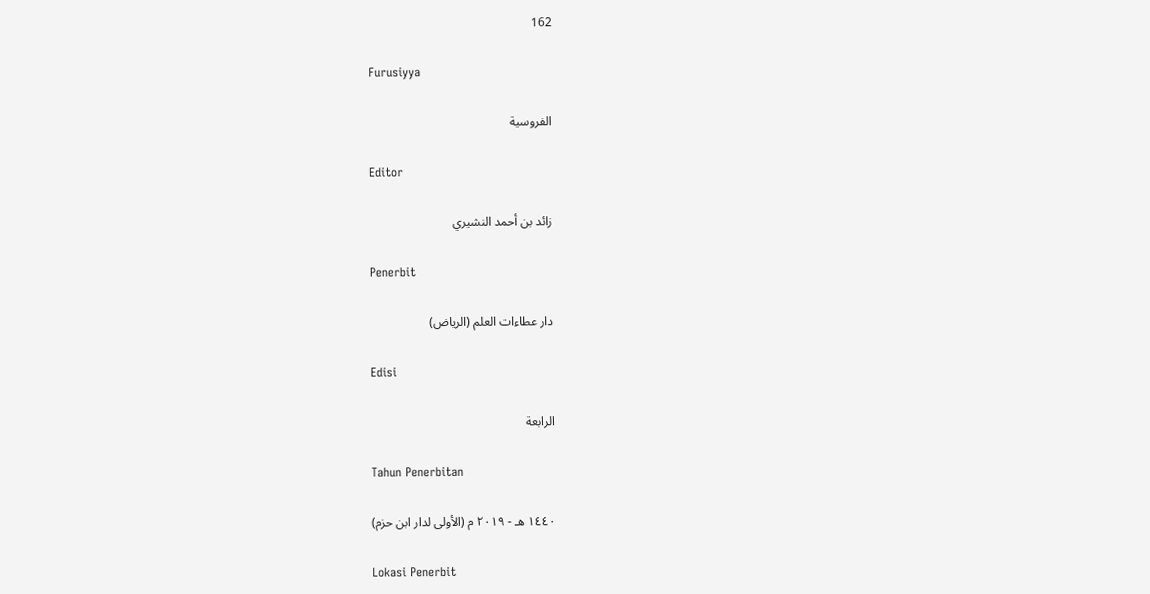162

Furusiyya

الفروسية

Editor

زائد بن أحمد النشيري

Penerbit

دار عطاءات العلم (الرياض)

Edisi

الرابعة

Tahun Penerbitan

١٤٤٠ هـ - ٢٠١٩ م (الأولى لدار ابن حزم)

Lokasi Penerbit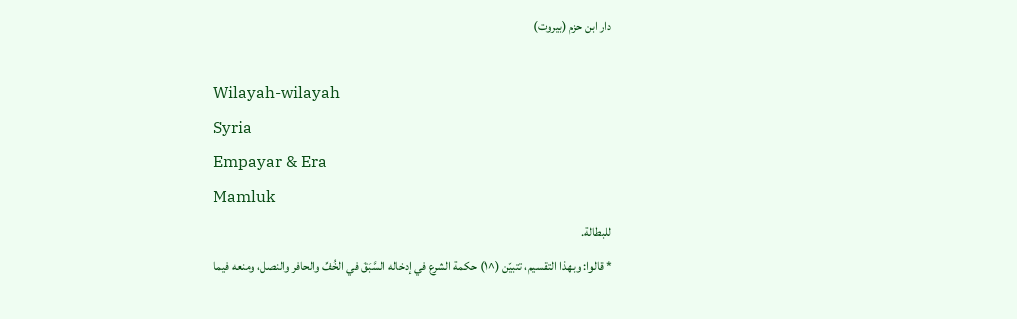دار ابن حزم (بيروت)

Wilayah-wilayah
Syria
Empayar & Era
Mamluk
للبطالة.
* قالوا: وبهذا التقسيم، تتبيّن (^١) حكمة الشرع في إدخاله السَّبَقَ في الخُفِّ والحافر والنصل، ومنعه فيما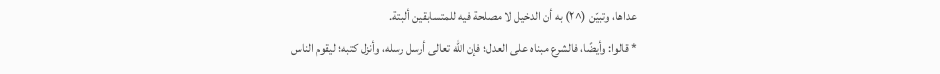عداها، وتبيّن (^٢) به أن الدخيل لا مصلحة فيه للمتسابقين ألبتة.
* قالوا: وأيضًا، فالشرع مبناه على العدل؛ فإن الله تعالى أرسل رسله، وأنزل كتبه؛ ليقوم الناس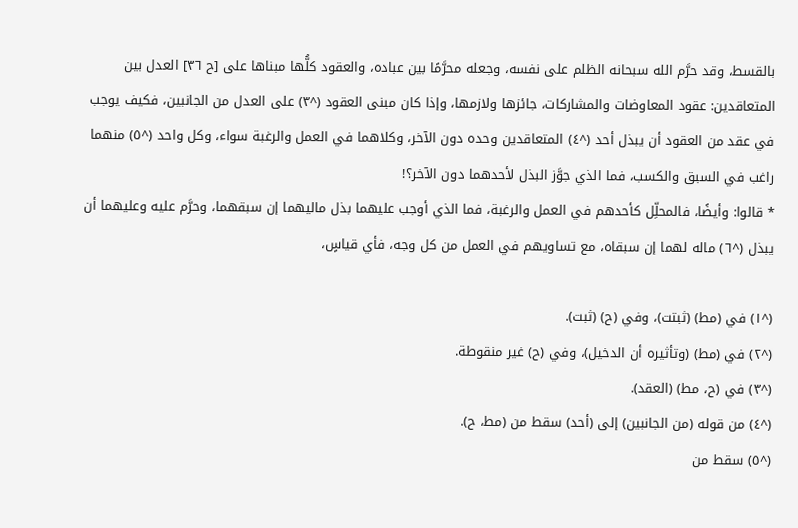بالقسط، وقد حرَّم الله سبحانه الظلم على نفسه، وجعله محرَّمًا بين عباده، والعقود كلُّها مبناها على [ح ٣٦] العدل بين المتعاقدين: عقود المعاوضات والمشاركات، جائزها ولازمها، وإذا كان مبنى العقود (^٣) على العدل من الجانبين، فكيف يوجب في عقد من العقود أن يبذل أحد (^٤) المتعاقدين وحده دون الآخر، وكلاهما في العمل والرغبة سواء، وكل واحد (^٥) منهما راغب في السبق والكسب، فما الذي جوَّز البذل لأحدهما دون الآخر؟!
* قالوا: وأيضًا، فالمحلِّل كأحدهم في العمل والرغبة، فما الذي أوجب عليهما بذل ماليهما إن سبقهما، وحرَّم عليه وعليهما أن يبذل (^٦) ماله لهما إن سبقاه، مع تساويهم في العمل من كل وجه، فأي قياسٍ،

(^١) في (مط) (ثبتت)، وفي (ح) (ثبت).
(^٢) في (مط) (وتأثيره أن الدخيل)، وفي (ح) غير منقوطة.
(^٣) في (ح، مط) (العقد).
(^٤) من قوله (من الجانبين) إلى (أحد) سقط من (مط، ح).
(^٥) سقط من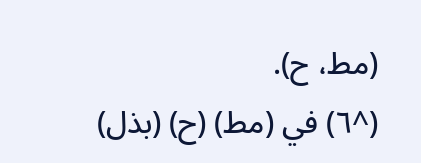(مط، ح).
(^٦) في (مط) (ح) (بذل)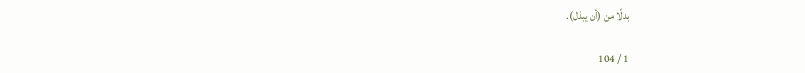بدلًا من (أن يبذل).

1 / 104